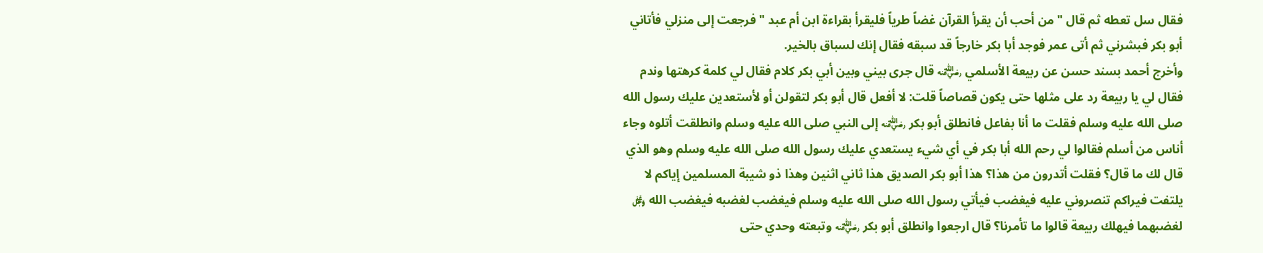فقال سل تعطه ثم قال " من أحب أن يقرأ القرآن غضاً طرياً فليقرأ بقراءة ابن أم عبد " فرجعت إلى منزلي فأتاني أبو بكر فبشرني ثم أتى عمر فوجد أبا بكر خارجاً قد سبقه فقال إنك لسباق بالخير.
وأخرج أحمد بسند حسن عن ربيعة الأسلمي ﵁ قال جرى بيني وبين أبي بكر كلام فقال لي كلمة كرهتها وندم فقال لي يا ربيعة رد على مثلها حتى يكون قصاصاً قلت: لا أفعل قال أبو بكر لتقولن أو لأستعدين عليك رسول الله صلى الله عليه وسلم فقلت ما أنا بفاعل فانطلق أبو بكر ﵁ إلى النبي صلى الله عليه وسلم وانطلقت أتلوه وجاء أناس من أسلم فقالوا لي رحم الله أبا بكر في أي شيء يستعدي عليك رسول الله صلى الله عليه وسلم وهو الذي قال لك ما قال؟ فقلت أتدرون من هذا؟ هذا أبو بكر الصديق هذا ثاني اثنين وهذا ذو شيبة المسلمين إياكم لا يلتفت فيراكم تنصروني عليه فيغضب فيأتي رسول الله صلى الله عليه وسلم فيغضب لغضبه فيغضب الله ﷿ لغضبهما فيهلك ربيعة قالوا ما تأمرنا؟ قال ارجعوا وانطلق أبو بكر ﵁ وتبعته وحدي حتى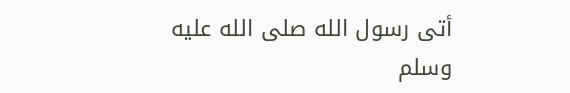أتى رسول الله صلى الله عليه وسلم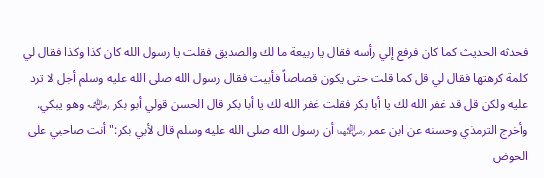فحدثه الحديث كما كان فرفع إلي رأسه فقال يا ربيعة ما لك والصديق فقلت يا رسول الله كان كذا وكذا فقال لي كلمة كرهتها فقال لي قل كما قلت حتى يكون قصاصاً فأبيت فقال رسول الله صلى الله عليه وسلم أجل لا ترد عليه ولكن قل قد غفر الله لك يا أبا بكر فقلت غفر الله لك يا أبا بكر قال الحسن قولي أبو بكر ﵁ وهو يبكي.
وأخرج الترمذي وحسنه عن ابن عمر ﵄ أن رسول الله صلى الله عليه وسلم قال لأبي بكر:" أنت صاحبي على الحوض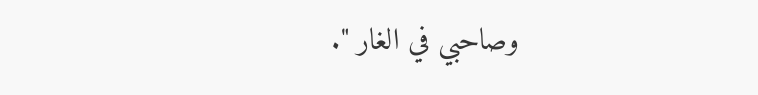وصاحبي في الغار ".